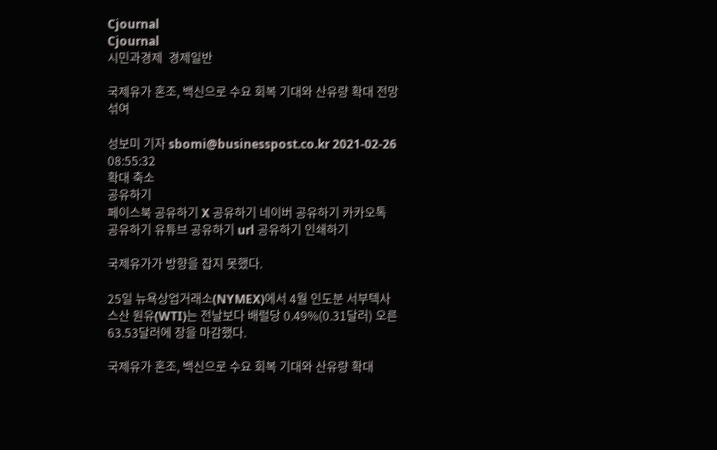Cjournal
Cjournal
시민과경제  경제일반

국제유가 혼조, 백신으로 수요 회복 기대와 산유량 확대 전망 섞여

성보미 기자 sbomi@businesspost.co.kr 2021-02-26 08:55:32
확대 축소
공유하기
페이스북 공유하기 X 공유하기 네이버 공유하기 카카오톡 공유하기 유튜브 공유하기 url 공유하기 인쇄하기

국제유가가 방향을 잡지 못했다.

25일 뉴욕상업거래소(NYMEX)에서 4월 인도분 서부텍사스산 원유(WTI)는 전날보다 배럴당 0.49%(0.31달러) 오른 63.53달러에 장을 마감했다.

국제유가 혼조, 백신으로 수요 회복 기대와 산유량 확대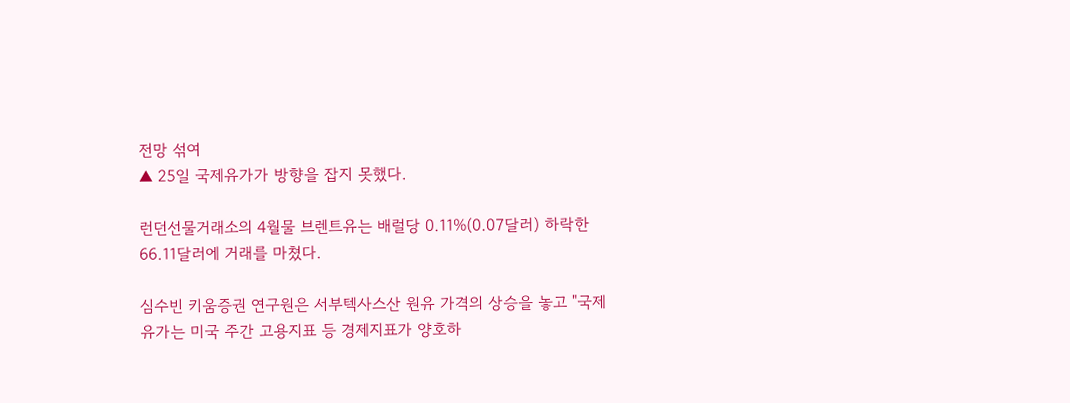전망 섞여
▲ 25일 국제유가가 방향을 잡지 못했다.

런던선물거래소의 4월물 브렌트유는 배럴당 0.11%(0.07달러) 하락한 66.11달러에 거래를 마쳤다.

심수빈 키움증권 연구원은 서부텍사스산 원유 가격의 상승을 놓고 "국제유가는 미국 주간 고용지표 등 경제지표가 양호하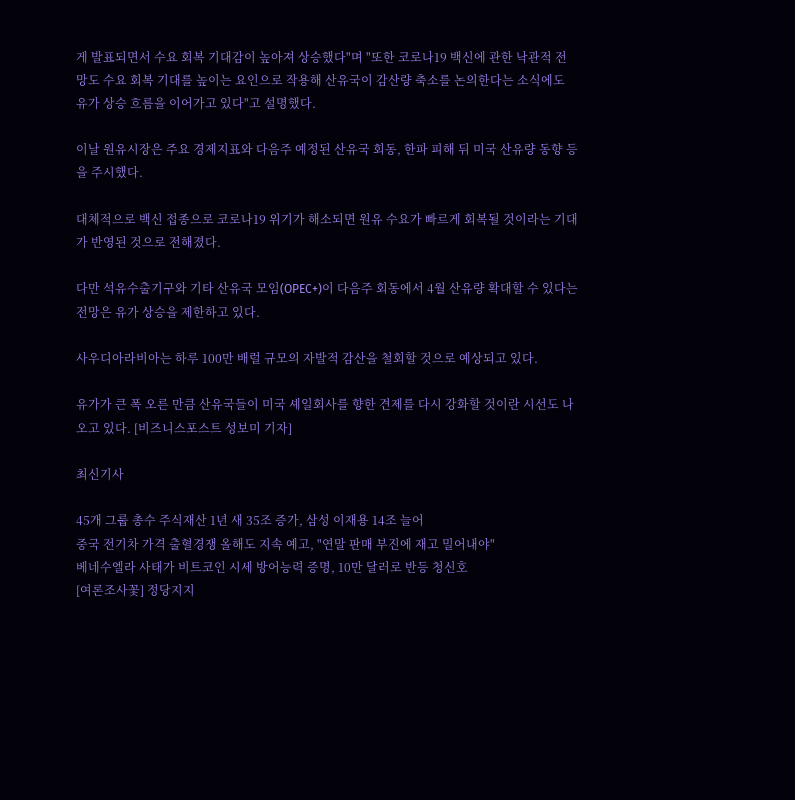게 발표되면서 수요 회복 기대감이 높아져 상승했다"며 "또한 코로나19 백신에 관한 낙관적 전망도 수요 회복 기대를 높이는 요인으로 작용해 산유국이 감산량 축소를 논의한다는 소식에도 유가 상승 흐름을 이어가고 있다"고 설명했다.

이날 원유시장은 주요 경제지표와 다음주 예정된 산유국 회동, 한파 피해 뒤 미국 산유량 동향 등을 주시했다.

대체적으로 백신 접종으로 코로나19 위기가 해소되면 원유 수요가 빠르게 회복될 것이라는 기대가 반영된 것으로 전해졌다.

다만 석유수출기구와 기타 산유국 모임(OPEC+)이 다음주 회동에서 4월 산유량 확대할 수 있다는 전망은 유가 상승을 제한하고 있다.

사우디아라비아는 하루 100만 배럴 규모의 자발적 감산을 철회할 것으로 예상되고 있다.

유가가 큰 폭 오른 만큼 산유국들이 미국 셰일회사를 향한 견제를 다시 강화할 것이란 시선도 나오고 있다. [비즈니스포스트 성보미 기자]

최신기사

45개 그룹 총수 주식재산 1년 새 35조 증가, 삼성 이재용 14조 늘어
중국 전기차 가격 출혈경쟁 올해도 지속 예고, "연말 판매 부진에 재고 밀어내야"
베네수엘라 사태가 비트코인 시세 방어능력 증명, 10만 달러로 반등 청신호
[여론조사꽃] 정당지지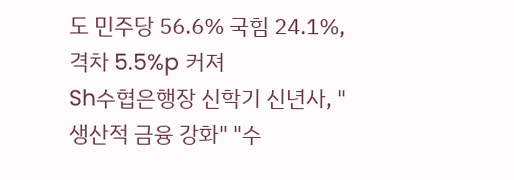도 민주당 56.6% 국힘 24.1%, 격차 5.5%p 커져
Sh수협은행장 신학기 신년사, "생산적 금융 강화" "수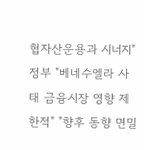협자산운용과 시너지"
정부 "베네수엘라 사태 금융시장 영향 제한적" "향후 동향 면밀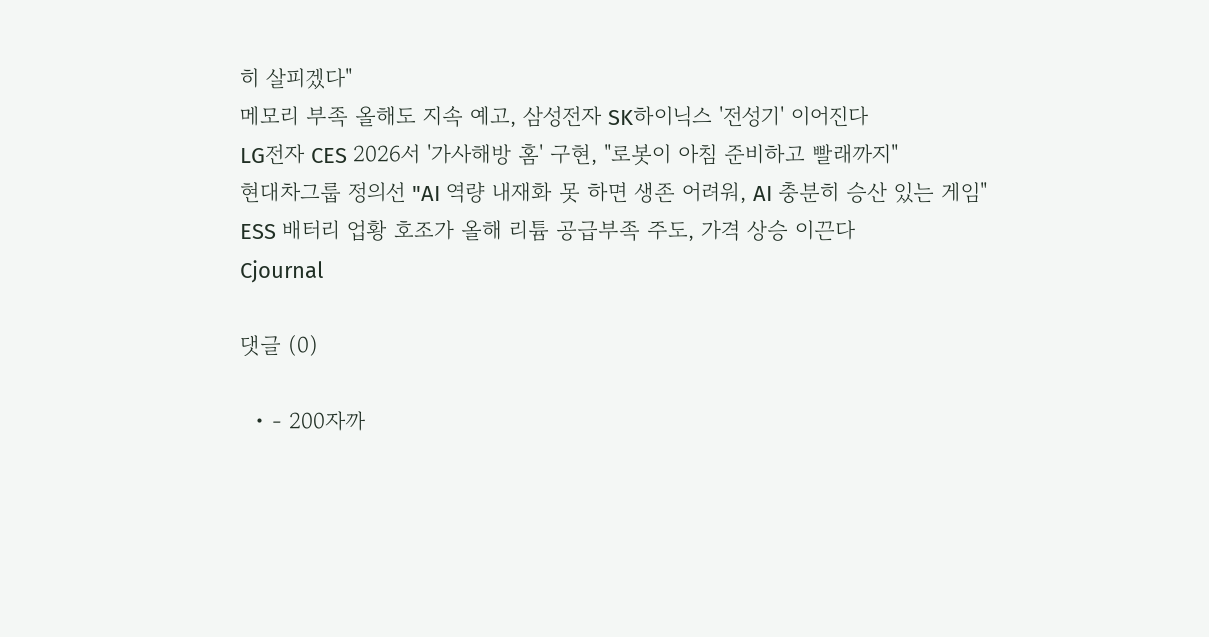히 살피겠다"
메모리 부족 올해도 지속 예고, 삼성전자 SK하이닉스 '전성기' 이어진다
LG전자 CES 2026서 '가사해방 홈' 구현, "로봇이 아침 준비하고 빨래까지"
현대차그룹 정의선 "AI 역량 내재화 못 하면 생존 어려워, AI 충분히 승산 있는 게임"
ESS 배터리 업황 호조가 올해 리튬 공급부족 주도, 가격 상승 이끈다
Cjournal

댓글 (0)

  • - 200자까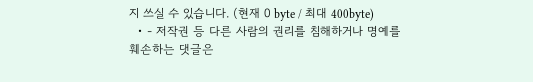지 쓰실 수 있습니다. (현재 0 byte / 최대 400byte)
  • - 저작권 등 다른 사람의 권리를 침해하거나 명예를 훼손하는 댓글은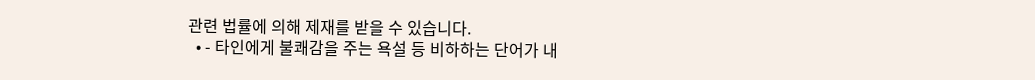관련 법률에 의해 제재를 받을 수 있습니다.
  • - 타인에게 불쾌감을 주는 욕설 등 비하하는 단어가 내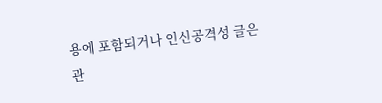용에 포함되거나 인신공격성 글은 관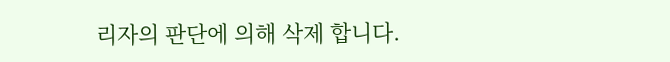리자의 판단에 의해 삭제 합니다.